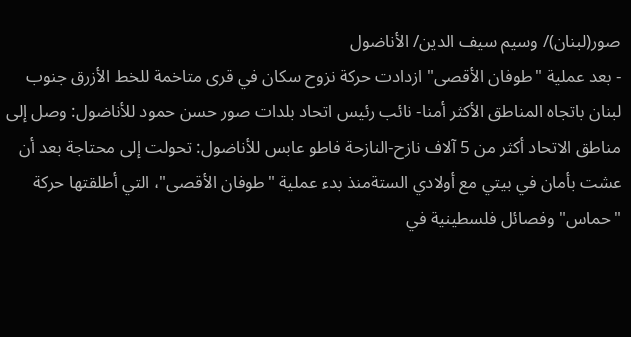صور(لبنان)/ وسيم سيف الدين/ الأناضول
- بعد عملية "طوفان الأقصى" ازدادت حركة نزوح سكان في قرى متاخمة للخط الأزرق جنوب لبنان باتجاه المناطق الأكثر أمنا- نائب رئيس اتحاد بلدات صور حسن حمود للأناضول: وصل إلى مناطق الاتحاد أكثر من 5 آلاف نازح-النازحة فاطو عابس للأناضول: تحولت إلى محتاجة بعد أن عشت بأمان في بيتي مع أولادي الستةمنذ بدء عملية "طوفان الأقصى"، التي أطلقتها حركة "حماس" وفصائل فلسطينية في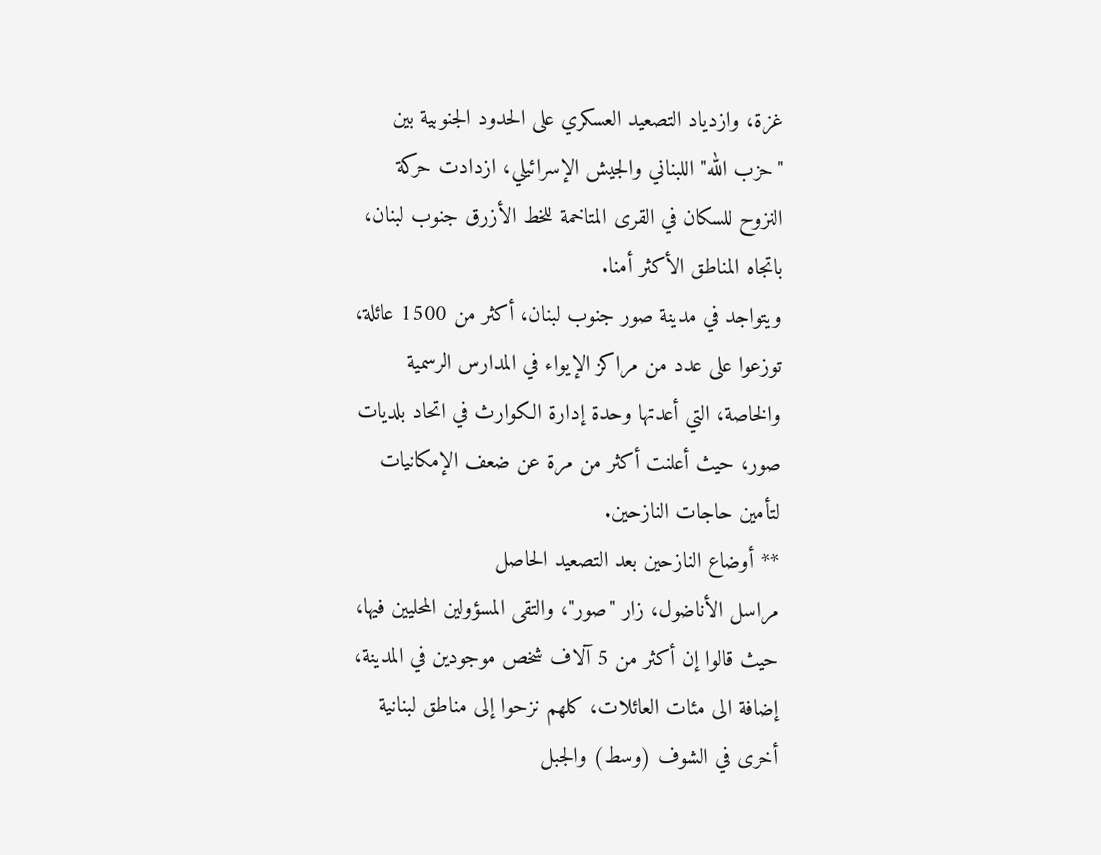غزة، وازدياد التصعيد العسكري على الحدود الجنوبية بين "حزب الله" اللبناني والجيش الإسرائيلي، ازدادت حركة النزوح للسكان في القرى المتاخمة للخط الأزرق جنوب لبنان، باتجاه المناطق الأكثر أمنا.
ويتواجد في مدينة صور جنوب لبنان، أكثر من 1500 عائلة، توزعوا على عدد من مراكز الإيواء في المدارس الرسمية والخاصة، التي أعدتها وحدة إدارة الكوارث في اتحاد بلديات صور، حيث أعلنت أكثر من مرة عن ضعف الإمكانيات لتأمين حاجات النازحين.
** أوضاع النازحين بعد التصعيد الحاصل
مراسل الأناضول، زار "صور"، والتقى المسؤولين المحليين فيها، حيث قالوا إن أكثر من 5 آلاف شخص موجودين في المدينة، إضافة الى مئات العائلات، كلهم نزحوا إلى مناطق لبنانية أخرى في الشوف (وسط) والجبل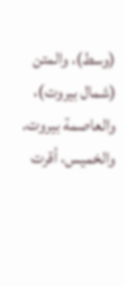(وسط)، والمتن (شمال بيروت)، والعاصمة بيروت.
والخميس، أقرت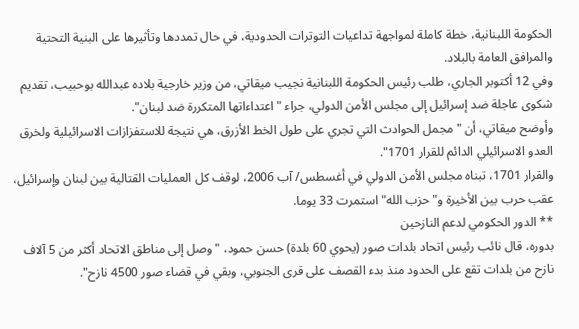الحكومة اللبنانية، خطة كاملة لمواجهة تداعيات التوترات الحدودية، في حال تمددها وتأثيرها على البنية التحتية والمرافق العامة بالبلاد.
وفي 12 أكتوبر الجاري، طلب رئيس الحكومة اللبنانية نجيب ميقاتي، من وزير خارجية بلاده عبدالله بوحبيب، تقديم شكوى عاجلة ضد إسرائيل إلى مجلس الأمن الدولي، جراء "اعتداءاتها المتكررة ضد لبنان".
وأوضح ميقاتي، أن "مجمل الحوادث التي تجري على طول الخط الأزرق، هي نتيجة للاستفزازات الاسرائيلية ولخرق العدو الاسرائيلي الدائم للقرار 1701".
والقرار 1701، تبناه مجلس الأمن الدولي في أغسطس/ آب 2006، لوقف كل العمليات القتالية بين لبنان وإسرائيل، عقب حرب بين الأخيرة و"حزب الله" استمرت 33 يوما.
** الدور الحكومي لدعم النازحين
بدوره، قال نائب رئيس اتحاد بلدات صور (يحوي 60 بلدة) حسن حمود، "وصل إلى مناطق الاتحاد أكثر من 5 آلاف نازح من بلدات تقع على الحدود منذ بدء القصف على قرى الجنوبي، وبقي في قضاء صور 4500 نازح".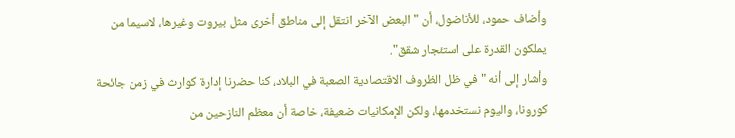وأضاف حمود، للأناضول، أن "البعض الآخر انتقل إلى مناطق أخرى مثل بيروت وغيرها، لاسيما من يملكون القدرة على استئجار شقق".
وأشار إلى أنه "في ظل الظروف الاقتصادية الصعبة في البلاد، كنا حضرنا إدارة كوارث في زمن جائحة كورونا، واليوم نستخدمها، ولكن الإمكانيات ضعيفة، خاصة أن معظم النازحين من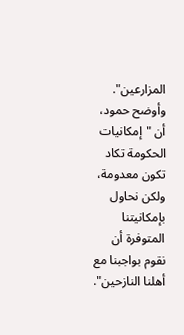المزارعين".
وأوضح حمود، أن "إمكانيات الحكومة تكاد تكون معدومة، ولكن نحاول بإمكانيتنا المتوفرة أن نقوم بواجبنا مع أهلنا النازحين".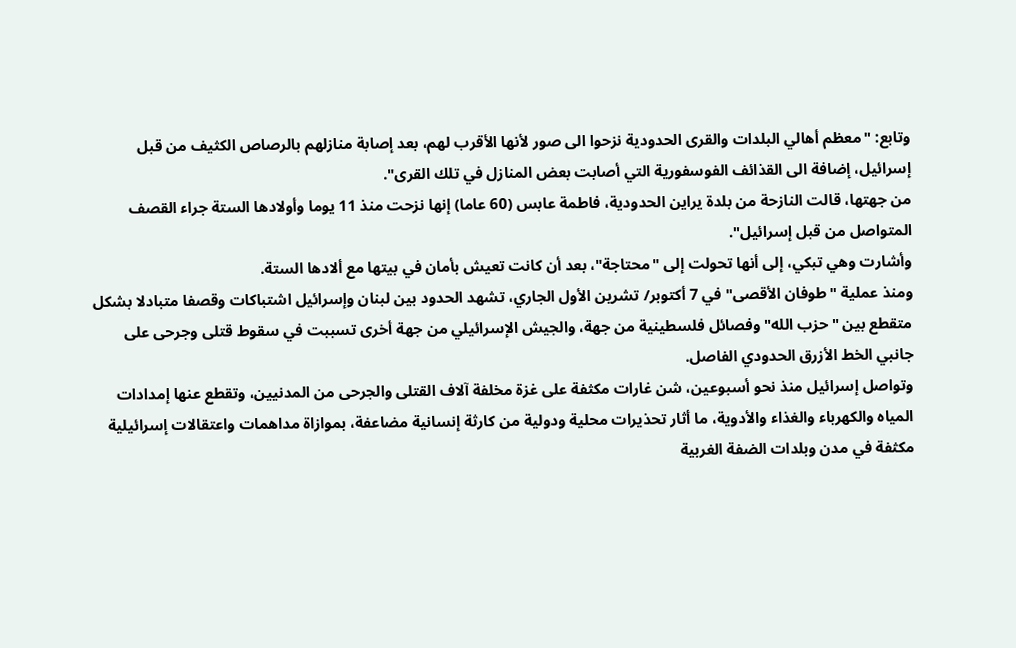وتابع: "معظم أهالي البلدات والقرى الحدودية نزحوا الى صور لأنها الأقرب لهم، بعد إصابة منازلهم بالرصاص الكثيف من قبل إسرائيل، إضافة الى القذائف الفوسفورية التي أصابت بعض المنازل في تلك القرى".
من جهتها، قالت النازحة من بلدة يراين الحدودية، فاطمة عابس (60 عاما) إنها نزحت منذ 11 يوما وأولادها الستة جراء القصف المتواصل من قبل إسرائيل".
وأشارت وهي تبكي، إلى أنها تحولت إلى "محتاجة"، بعد أن كانت تعيش بأمان في بيتها مع ألادها الستة.
ومنذ عملية "طوفان الأقصى" في 7 أكتوبر/ تشرين الأول الجاري، تشهد الحدود بين لبنان وإسرائيل اشتباكات وقصفا متبادلا بشكل متقطع بين "حزب الله" وفصائل فلسطينية من جهة، والجيش الإسرائيلي من جهة أخرى تسببت في سقوط قتلى وجرحى على جانبي الخط الأزرق الحدودي الفاصل.
وتواصل إسرائيل منذ نحو أسبوعين، شن غارات مكثفة على غزة مخلفة آلاف القتلى والجرحى من المدنيين، وتقطع عنها إمدادات المياه والكهرباء والغذاء والأدوية، ما أثار تحذيرات محلية ودولية من كارثة إنسانية مضاعفة، بموازاة مداهمات واعتقالات إسرائيلية مكثفة في مدن وبلدات الضفة الغربية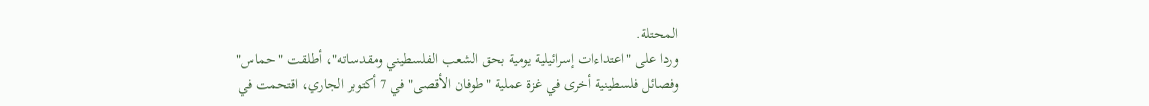المحتلة.
وردا على "اعتداءات إسرائيلية يومية بحق الشعب الفلسطيني ومقدساته"، أطلقت "حماس" وفصائل فلسطينية أخرى في غزة عملية "طوفان الأقصى" في 7 أكتوبر الجاري، اقتحمت في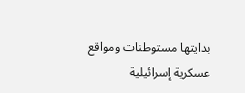بدايتها مستوطنات ومواقع عسكرية إسرائيلية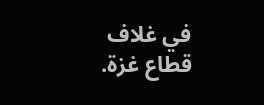في غلاف قطاع غزة.